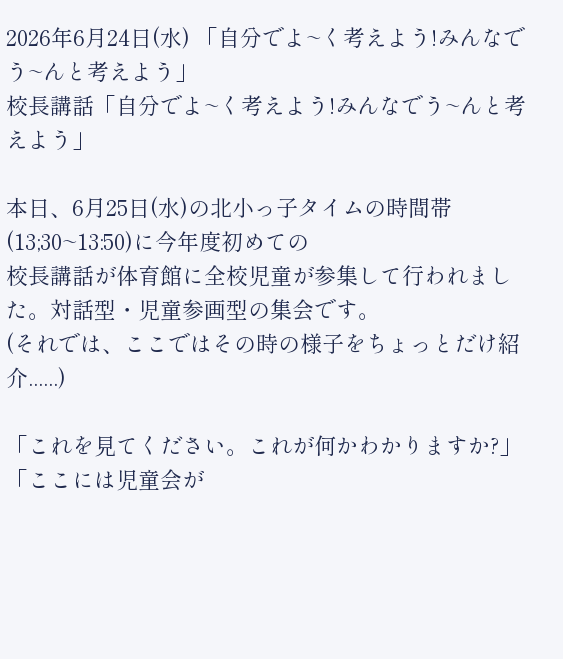2026年6月24日(水) 「自分でよ~く考えよう!みんなでう~んと考えよう」
校長講話「自分でよ~く考えよう!みんなでう~んと考えよう」

本日、6月25日(水)の北小っ子タイムの時間帯(13;30~13:50)に今年度初めての
校長講話が体育館に全校児童が参集して行われました。対話型・児童参画型の集会です。
(それでは、ここではその時の様子をちょっとだけ紹介......)

「これを見てください。これが何かわかりますか?」
「ここには児童会が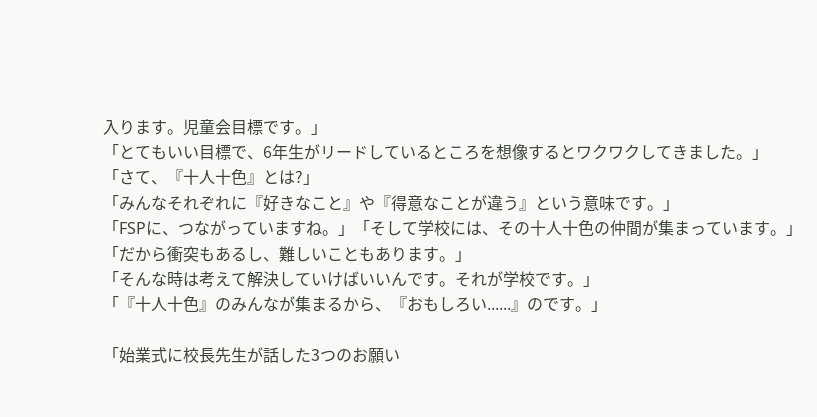入ります。児童会目標です。」
「とてもいい目標で、6年生がリードしているところを想像するとワクワクしてきました。」
「さて、『十人十色』とは?」
「みんなそれぞれに『好きなこと』や『得意なことが違う』という意味です。」
「FSPに、つながっていますね。」「そして学校には、その十人十色の仲間が集まっています。」
「だから衝突もあるし、難しいこともあります。」
「そんな時は考えて解決していけばいいんです。それが学校です。」
「『十人十色』のみんなが集まるから、『おもしろい......』のです。」

「始業式に校長先生が話した3つのお願い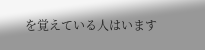を覚えている人はいます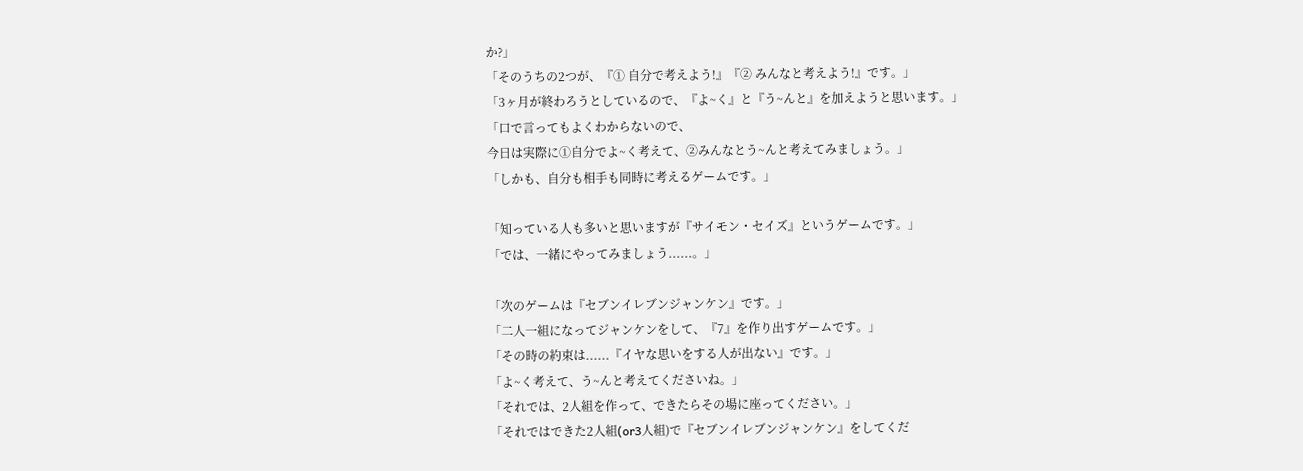か?」
「そのうちの2つが、『① 自分で考えよう!』『② みんなと考えよう!』です。」
「3ヶ月が終わろうとしているので、『よ~く』と『う~んと』を加えようと思います。」
「口で言ってもよくわからないので、
今日は実際に①自分でよ~く考えて、②みんなとう~んと考えてみましょう。」
「しかも、自分も相手も同時に考えるゲームです。」

「知っている人も多いと思いますが『サイモン・セイズ』というゲームです。」
「では、一緒にやってみましょう......。」

「次のゲームは『セブンイレブンジャンケン』です。」
「二人一組になってジャンケンをして、『7』を作り出すゲームです。」
「その時の約束は......『イヤな思いをする人が出ない』です。」
「よ~く考えて、う~んと考えてくださいね。」
「それでは、2人組を作って、できたらその場に座ってください。」
「それではできた2人組(or3人組)で『セブンイレブンジャンケン』をしてくだ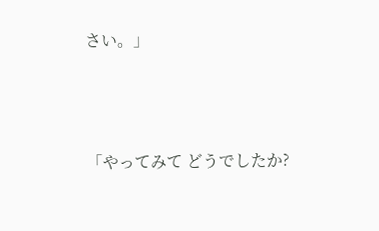さい。」




「やってみて どうでしたか?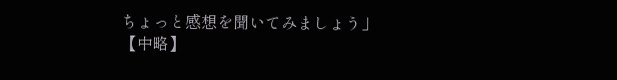ちょっと感想を聞いてみましょう」
【中略】